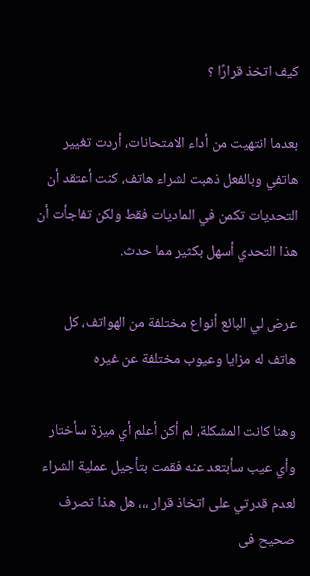كيف اتخذ قرارًا ؟

بعدما انتهيت من أداء الامتحانات، أردت تغيير هاتفي وبالفعل ذهبت لشراء هاتف، كنت أعتقد أن التحديات تكمن في الماديات فقط ولكن تفاجأت أن هذا التحدي أسهل بكثير مما حدث.

عرض لي البائع أنواع مختلفة من الهواتف، كل هاتف له مزايا وعيوب مختلفة عن غيره

وهنا كانت المشكلة، لم أكن أعلم أي ميزة سأختار وأي عيب سأبتعد عنه فقمت بتأجيل عملية الشراء لعدم قدرتي على اتخاذ قرار ،،، هل هذا تصرف صحيح فى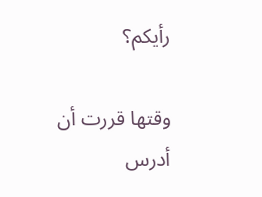رأيكم؟

وقتها قررت أن أدرس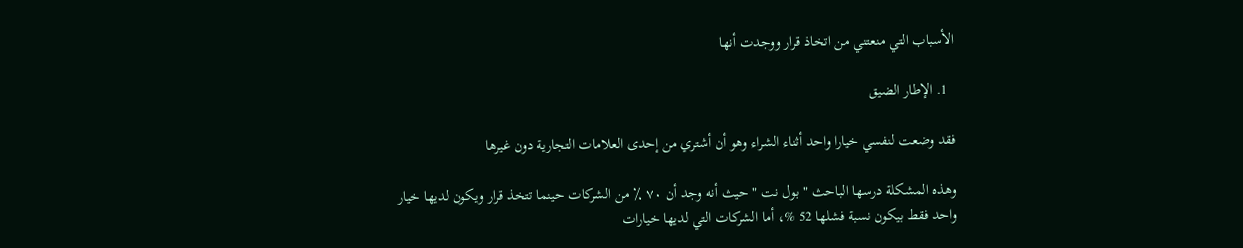الأسباب التي منعتني من اتخاذ قرار ووجدت أنها

  1. الإطار الضيق

فقد وضعت لنفسي خيارا واحد أثناء الشراء وهو أن أشتري من إحدى العلامات التجارية دون غيرها

وهذه المشكلة درسها الباحث " بول نت " حيث أنه وجد أن ٧٠ ٪ من الشركات حينما تتخذ قرار ويكون لديها خيار واحد فقط بيكون نسبة فشلها 52 %، أما الشركات التي لديها خيارات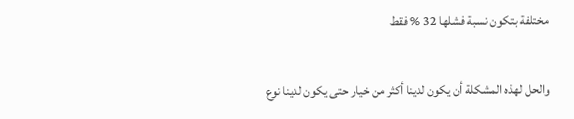مختلفة بتكون نسبة فشلها 32 % فقط

والحل لهذه المشكلة أن يكون لدينا أكثر من خيار حتى يكون لدينا نوع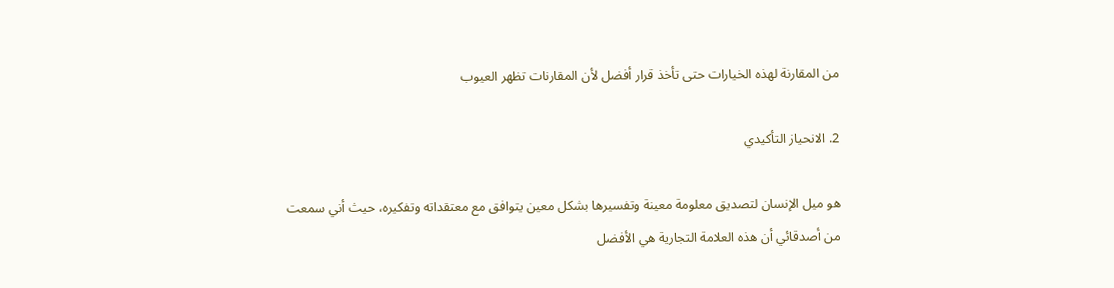من المقارنة لهذه الخيارات حتى تأخذ قرار أفضل لأن المقارنات تظهر العيوب

2. الانحياز التأكيدي

هو ميل الإنسان لتصديق معلومة معينة وتفسيرها بشكل معين يتوافق مع معتقداته وتفكيره، حيث أني سمعت من أصدقائي أن هذه العلامة التجارية هي الأفضل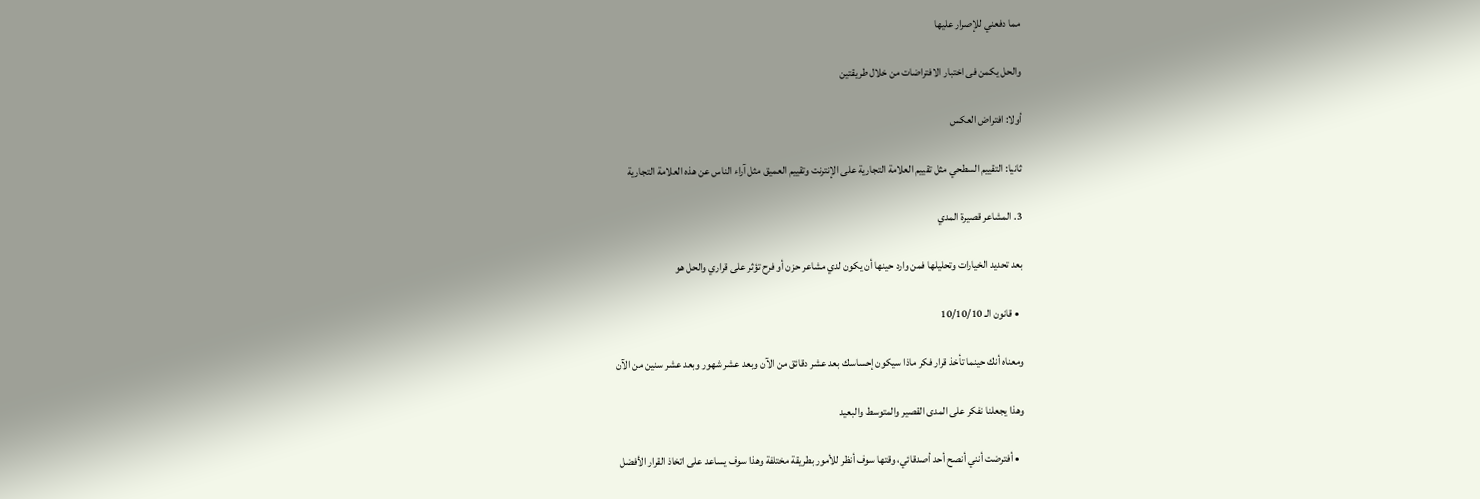مما دفعني للإصرار عليها

والحل يكمن فى اختبار الافتراضات من خلال طريقتين

أولا: افتراض العكس

ثانيا: التقييم السطحي مثل تقييم العلامة التجارية على الإنترنت وتقييم العميق مثل آراء الناس عن هذه العلامة التجارية

3. المشاعر قصيرة المدي

بعد تحديد الخيارات وتحليلها فمن وارد حينها أن يكون لدي مشاعر حزن أو فرح تؤثر على قراري والحل هو

  • قانون الـ 10/10/10

ومعناه أنك حينما تأخذ قرار فكر ماذا سيكون إحساسك بعد عشر دقائق من الآن وبعد عشر شهور وبعد عشر سنين من الآن

وهذا يجعلنا نفكر على المدى القصير والمتوسط والبعيد

  • أفترضت أنني أنصح أحد أصدقائي، وقتها سوف أنظر للأمور بطريقة مختلفة وهذا سوف يساعد على اتخاذ القرار الأفضل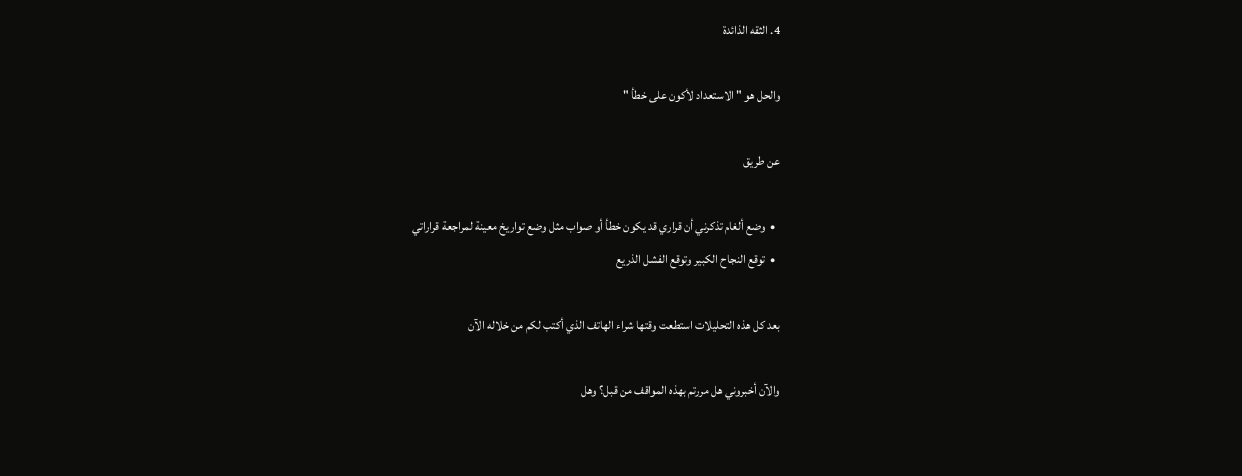4. الثقه الذائدة

والحل هو " الاستعداد لأكون على خطأ "

عن طريق

  •  وضع ألغام تذكرني أن قراري قد يكون خطأ أو صواب مثل وضع تواريخ معينة لمراجعة قراراتي
  •  توقع النجاح الكبير وتوقع الفشل الذريع

بعد كل هذه التحليلات استطعت وقتها شراء الهاتف الذي أكتب لكم من خلاله الآن

والآن أخبروني هل مررتم بهذه المواقف من قبل؟ وهل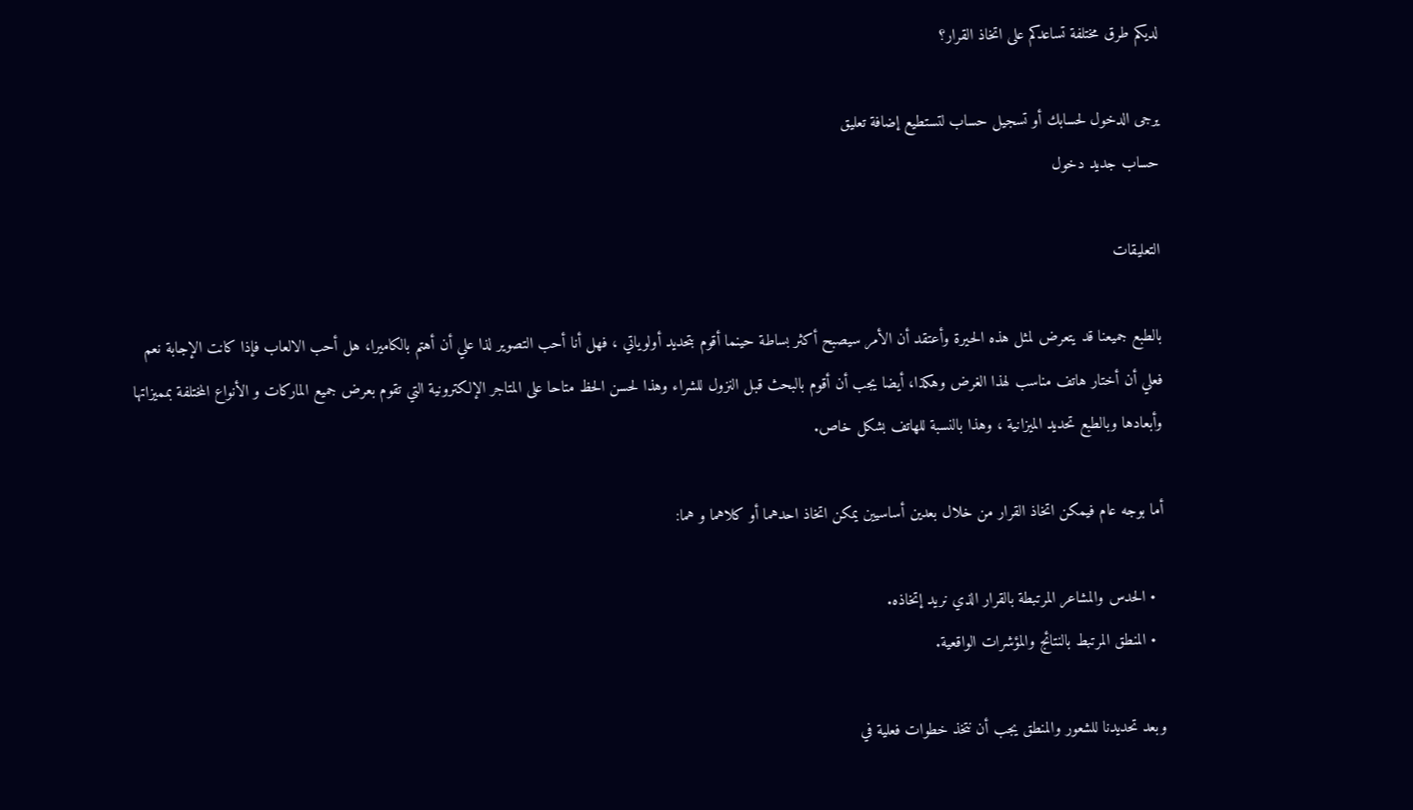لديكم طرق مختلفة تساعدكم على اتخاذ القرار؟

يرجى الدخول لحسابك أو تسجيل حساب لتستطيع إضافة تعليق
حساب جديد دخول

التعليقات

بالطبع جميعنا قد يتعرض لمثل هذه الحيرة وأعتقد أن الأمر سيصبح أكثر بساطة حينما أقوم بتحديد أولوياتي ، فهل أنا أحب التصوير لذا علي أن أهتم بالكاميرا، هل أحب الالعاب فإذا كانت الإجابة نعم فعلي أن أختار هاتف مناسب لهذا الغرض وهكذا، أيضا يجب أن أقوم بالبحث قبل النزول للشراء وهذا لحسن الحظ متاحا على المتاجر الإلكترونية التي تقوم بعرض جميع الماركات و الأنواع المختلفة بمميزاتها وأبعادها وبالطبع تحديد الميزانية ، وهذا بالنسبة للهاتف بشكل خاص.

أما بوجه عام فيمكن اتخاذ القرار من خلال بعدين أساسيين يمكن اتخاذ احدهما أو كلاهما و هما:

  • الحدس والمشاعر المرتبطة بالقرار الذي نريد إتخاذه.
  • المنطق المرتبط بالنتائج والمؤشرات الواقعية.

وبعد تحديدنا للشعور والمنطق يجب أن نتخذ خطوات فعلية في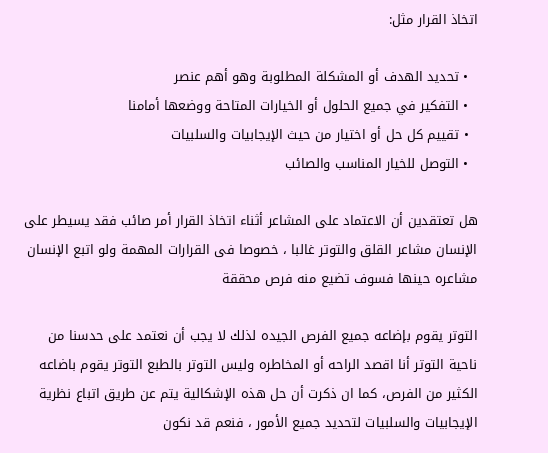اتخاذ القرار مثل:

  • تحديد الهدف أو المشكلة المطلوبة وهو أهم عنصر
  • التفكير في جميع الحلول أو الخيارات المتاحة ووضعها أمامنا
  • تقييم كل حل أو اختيار من حيث الإيجابيات والسلبيات
  • التوصل للخيار المناسب والصائب

هل تعتقدين أن الاعتماد على المشاعر أثناء اتخاذ القرار أمر صائب فقد يسيطر على الإنسان مشاعر القلق والتوتر غالبا ، خصوصا فى القرارات المهمة ولو اتبع الإنسان مشاعره حينها فسوف تضيع منه فرص محققة

التوتر يقوم بإضاعه جميع الفرص الجيده لذلك لا يجب أن نعتمد على حدسنا من ناحية التوتر أنا اقصد الراحه أو المخاطره وليس التوتر بالطبع التوتر يقوم باضاعه الكثير من الفرص، كما ان ذكرت أن حل هذه الإشكالية يتم عن طريق اتباع نظرية الإيجابيات والسلبيات لتحديد جميع الأمور ، فنعم قد نكون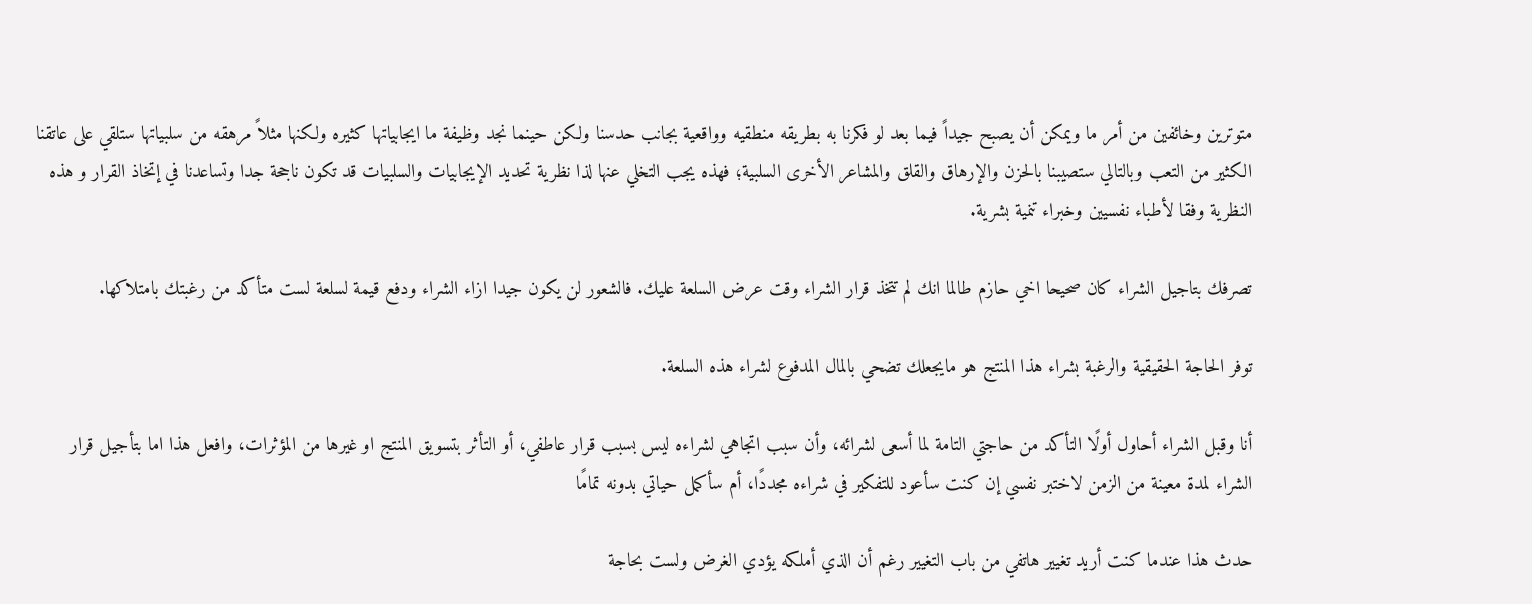متوترين وخائفين من أمر ما ويمكن أن يصبح جيداً فيما بعد لو فكرنا به بطريقه منطقيه وواقعية بجانب حدسنا ولكن حينما نجد وظيفة ما ايجابياتها كثيره ولكنها مثلاً مرهقه من سلبياتها ستلقي على عاتقنا الكثير من التعب وبالتالي ستصيبنا بالحزن والإرهاق والقلق والمشاعر الأخرى السلبية؛ فهذه يجب التخلي عنها لذا نظرية تحديد الإيجابيات والسلبيات قد تكون ناجحة جدا وتساعدنا في إتخاذ القرار و هذه النظرية وفقا لأطباء نفسيين وخبراء تنمية بشرية.

تصرفك بتاجيل الشراء كان صحيحا اخي حازم طالما انك لم تتخذ قرار الشراء وقت عرض السلعة عليك. فالشعور لن يكون جيدا ازاء الشراء ودفع قيمة لسلعة لست متأكد من رغبتك بامتلاكها.

توفر الحاجة الحقيقية والرغبة بشراء هذا المنتج هو مايجعلك تضحي بالمال المدفوع لشراء هذه السلعة.

أنا وقبل الشراء أحاول أولًا التأكد من حاجتي التامة لما أسعى لشرائه، وأن سبب اتجاهي لشراءه ليس بسبب قرار عاطفي، أو التأثر بتسويق المنتج او غيرها من المؤثرات، وافعل هذا اما بتأجيل قرار الشراء لمدة معينة من الزمن لاختبر نفسي إن كنت سأعود للتفكير في شراءه مجددًا، أم سأكمل حياتي بدونه تمامًا

حدث هذا عندما كنت أريد تغيير هاتفي من باب التغيير رغم أن الذي أملكه يؤدي الغرض ولست بحاجة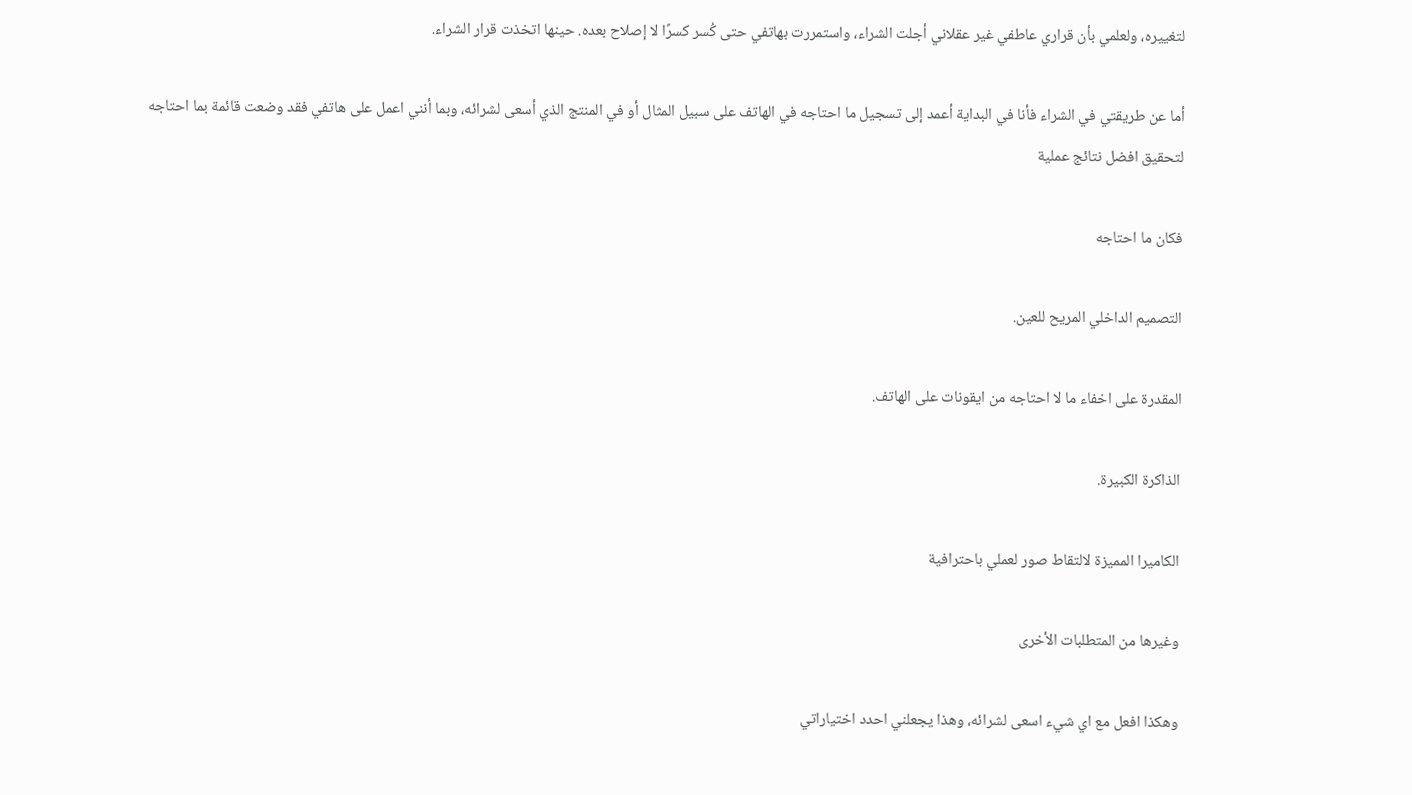لتغييره، ولعلمي بأن قراري عاطفي غير عقلاني أجلت الشراء، واستمررت بهاتفي حتى كُسر كسرًا لا إصلاح بعده. حينها اتخذت قرار الشراء.

أما عن طريقتي في الشراء فأنا في البداية أعمد إلى تسجيل ما احتاجه في الهاتف على سبيل المثال أو في المنتج الذي أسعى لشرائه، وبما أنني اعمل على هاتفي فقد وضعت قائمة بما احتاجه لتحقيق افضل نتائج عملية

فكان ما احتاجه

التصميم الداخلي المريح للعين.

المقدرة على اخفاء ما لا احتاجه من ايقونات على الهاتف.

الذاكرة الكبيرة.

الكاميرا المميزة لالتقاط صور لعملي باحترافية

وغيرها من المتطلبات الأخرى

وهكذا افعل مع اي شيء اسعى لشرائه، وهذا يجعلني احدد اختياراتي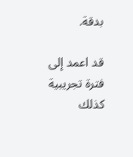بدقة.

قد اعمد إلى فترة تجريبية كذلك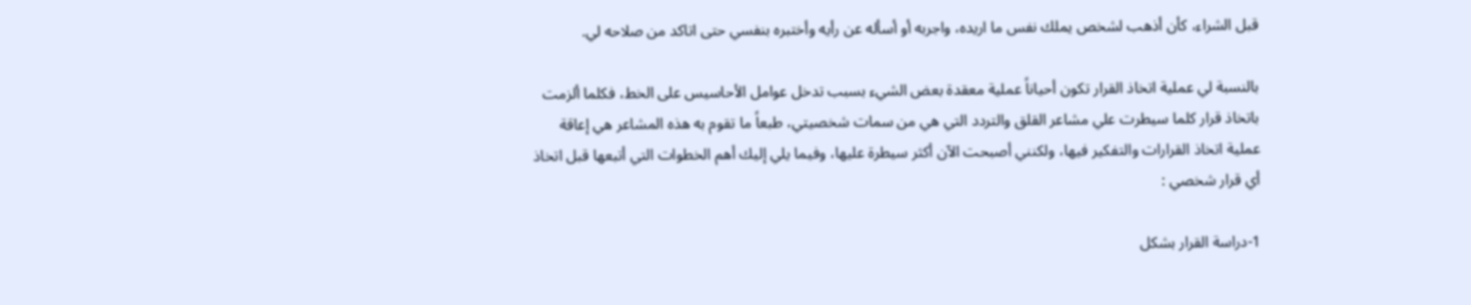قبل الشراء، كأن أذهب لشخص يملك نفس ما اريده، واجربه أو أسأله عن رأيه وأختبره بنفسي حتى اتاكد من صلاحه لي.

بالنسبة لي عملية اتخاذ القرار تكون أحياناً عملية معقدة بعض الشيء بسبب تدخل عوامل الأحاسيس على الخط، فكلما ألزمت باتخاذ قرار كلما سيطرت علي مشاعر القلق والتردد التي هي من سمات شخصيتي، طبعاً ما تقوم به هذه المشاعر هي إعاقة عملية اتخاذ القرارات والتفكير فيها، ولكنني أصبحت الآن أكثر سيطرة عليها، وفيما يلي إليك أهم الخطوات التي أتبعها قبل اتخاذ أي قرار شخصي :

1-دراسة القرار بشكل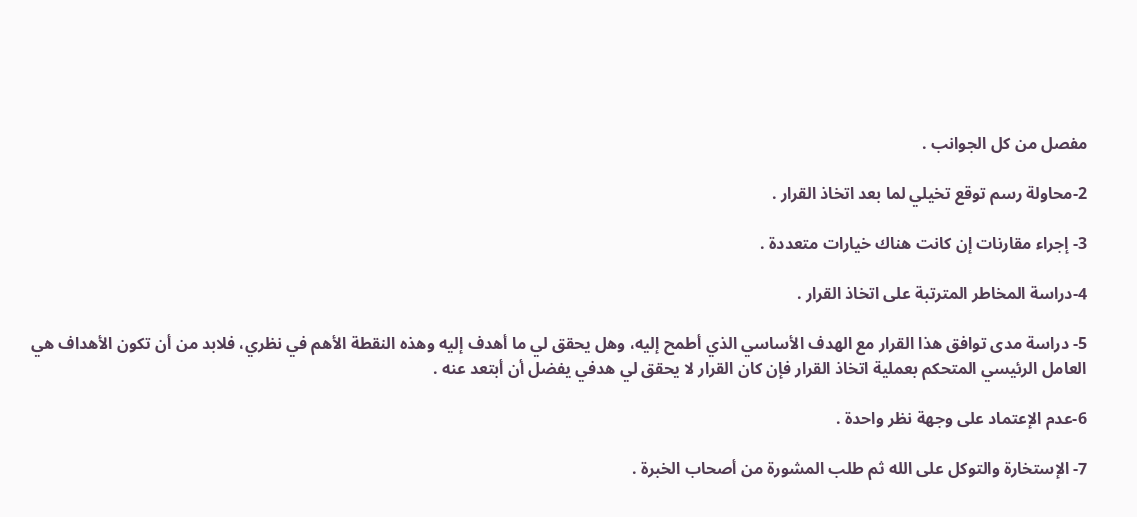مفصل من كل الجوانب .

2-محاولة رسم توقع تخيلي لما بعد اتخاذ القرار .

3- إجراء مقارنات إن كانت هناك خيارات متعددة .

4-دراسة المخاطر المترتبة على اتخاذ القرار .

5- دراسة مدى توافق هذا القرار مع الهدف الأساسي الذي أطمح إليه، وهل يحقق لي ما أهدف إليه وهذه النقطة الأهم في نظري، فلابد من أن تكون الأهداف هي العامل الرئيسي المتحكم بعملية اتخاذ القرار فإن كان القرار لا يحقق لي هدفي يفضل أن أبتعد عنه .

6-عدم الإعتماد على وجهة نظر واحدة .

7- الإستخارة والتوكل على الله ثم طلب المشورة من أصحاب الخبرة .